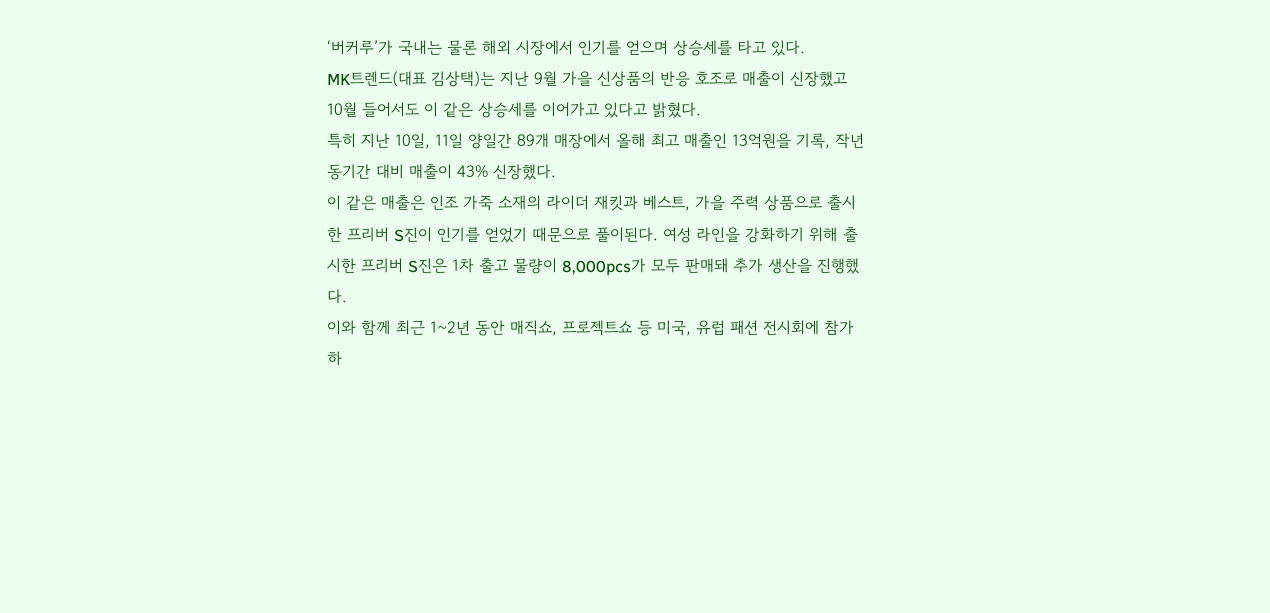‘버커루’가 국내는 물론 해외 시장에서 인기를 얻으며 상승세를 타고 있다.
MK트렌드(대표 김상택)는 지난 9월 가을 신상품의 반응 호조로 매출이 신장했고 10월 들어서도 이 같은 상승세를 이어가고 있다고 밝혔다.
특히 지난 10일, 11일 양일간 89개 매장에서 올해 최고 매출인 13억원을 기록, 작년 동기간 대비 매출이 43% 신장했다.
이 같은 매출은 인조 가죽 소재의 라이더 재킷과 베스트, 가을 주력 상품으로 출시한 프리버 S진이 인기를 얻었기 때문으로 풀이된다. 여성 라인을 강화하기 위해 출시한 프리버 S진은 1차 출고 물량이 8,000pcs가 모두 판매돼 추가 생산을 진행했다.
이와 함께 최근 1~2년 동안 매직쇼, 프로젝트쇼 등 미국, 유럽 패션 전시회에 참가하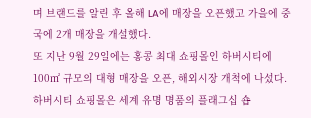며 브랜드를 알린 후 올해 LA에 매장을 오픈했고 가을에 중국에 2개 매장을 개설했다.
또 지난 9월 29일에는 홍콩 최대 쇼핑몰인 하버시티에 100㎡ 규모의 대형 매장을 오픈, 해외시장 개척에 나섰다. 하버시티 쇼핑몰은 세계 유명 명품의 플래그십 숍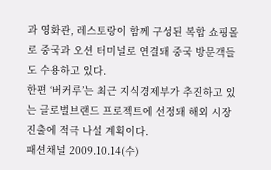과 영화관, 레스토랑이 함께 구성된 복합 쇼핑몰로 중국과 오션 터미널로 연결돼 중국 방문객들도 수용하고 있다.
한편 ‘버커루’는 최근 지식경제부가 추진하고 있는 글로벌브랜드 프로젝트에 선정돼 해외 시장 진출에 적극 나설 계획이다.
패션채널 2009.10.14(수)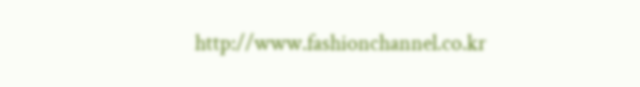http://www.fashionchannel.co.kr